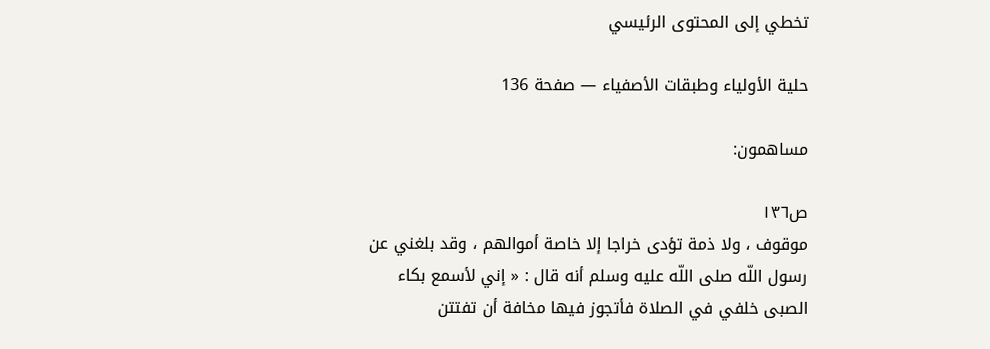تخطي إلى المحتوى الرئيسي

حلية الأولياء وطبقات الأصفياء — صفحة 136

مساهمون:

ص١٣٦
موقوف ، ولا ذمة تؤدى خراجا إلا خاصة أموالهم ، وقد بلغني عن رسول اللّه صلى اللّه عليه وسلم أنه قال : « إني لأسمع بكاء الصبى خلفي في الصلاة فأتجوز فيها مخافة أن تفتتن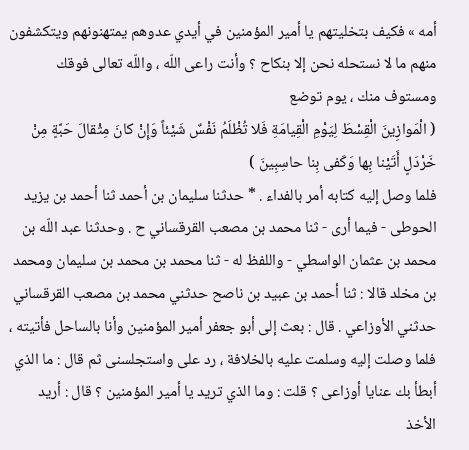أمه » فكيف بتخليتهم يا أمير المؤمنين في أيدي عدوهم يمتهنونهم ويتكشفون منهم ما لا نستحله نحن إلا بنكاح ؟ وأنت راعى اللّه ، واللّه تعالى فوقك ومستوف منك ، يوم توضع
( الْمَوازِينَ الْقِسْطَ لِيَوْمِ الْقِيامَةِ فَلا تُظْلَمُ نَفْسٌ شَيْئاً وَإِنْ كانَ مِثْقالَ حَبَّةٍ مِنْ خَرْدَلٍ أَتَيْنا بِها وَكَفى بِنا حاسِبِينَ )
فلما وصل إليه كتابه أمر بالفداء . * حدثنا سليمان بن أحمد ثنا أحمد بن يزيد الحوطى - فيما أرى - ثنا محمد بن مصعب القرقساني ح . وحدثنا عبد اللّه بن محمد بن عثمان الواسطي - واللفظ له - ثنا محمد بن محمد بن سليمان ومحمد بن مخلد قالا : ثنا أحمد بن عبيد بن ناصح حدثني محمد بن مصعب القرقساني حدثني الأوزاعي . قال : بعث إلى أبو جعفر أمير المؤمنين وأنا بالساحل فأتيته ، فلما وصلت إليه وسلمت عليه بالخلافة ، رد على واستجلسنى ثم قال : ما الذي أبطأ بك عنايا أوزاعى ؟ قلت : وما الذي تريد يا أمير المؤمنين ؟ قال : أريد الأخذ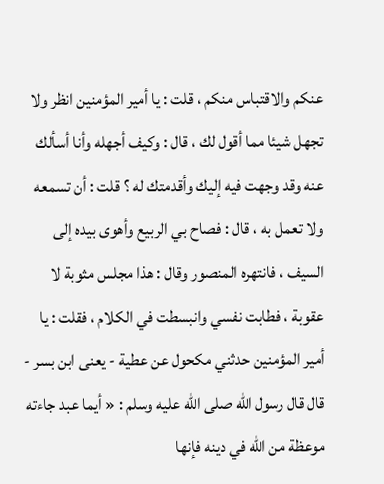عنكم والاقتباس منكم ، قلت : يا أمير المؤمنين انظر ولا تجهل شيئا مما أقول لك ، قال : وكيف أجهله وأنا أسألك عنه وقد وجهت فيه إليك وأقدمتك له ؟ قلت : أن تسمعه ولا تعمل به ، قال : فصاح بي الربيع وأهوى بيده إلى السيف ، فانتهره المنصور وقال : هذا مجلس مثوبة لا عقوبة ، فطابت نفسي وانبسطت في الكلام ، فقلت : يا أمير المؤمنين حدثني مكحول عن عطية - يعنى ابن بسر - قال قال رسول اللّه صلى اللّه عليه وسلم : « أيما عبد جاءته موعظة من اللّه في دينه فإنها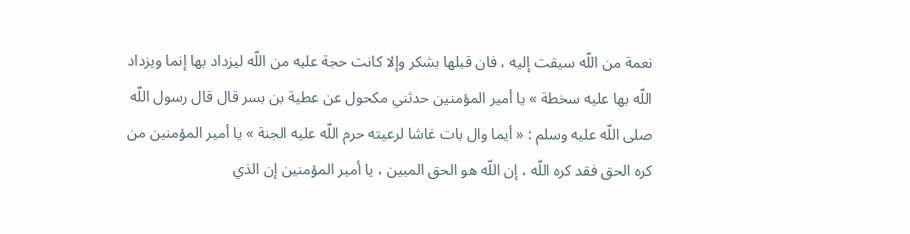نعمة من اللّه سيقت إليه ، فان قبلها بشكر وإلا كانت حجة عليه من اللّه ليزداد بها إنما ويزداد اللّه بها عليه سخطة » يا أمير المؤمنين حدثني مكحول عن عطية بن بسر قال قال رسول اللّه صلى اللّه عليه وسلم : « أيما وال بات غاشا لرعيته حرم اللّه عليه الجنة » يا أمير المؤمنين من كره الحق فقد كره اللّه ، إن اللّه هو الحق المبين ، يا أمير المؤمنين إن الذي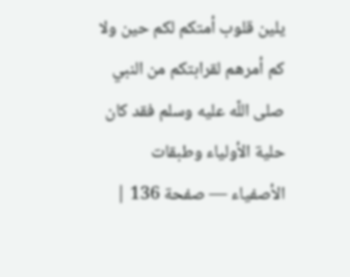يلين قلوب أمتكم لكم حين ولا كم أمرهم لقرابتكم من النبي صلى اللّه عليه وسلم فقد كان
حلية الأولياء وطبقات الأصفياء — صفحة 136 |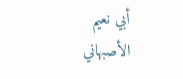أبي نعيم الأصبهاني